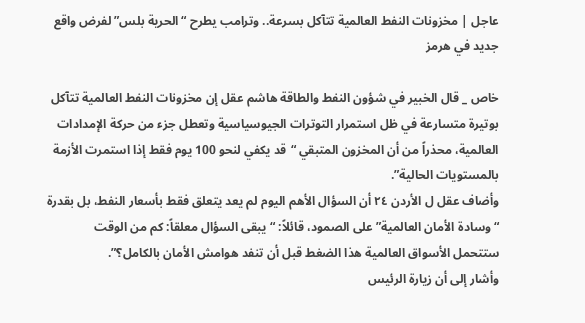عاجل | مخزونات النفط العالمية تتآكل بسرعة.. وترامب يطرح “الحرية بلس” لفرض واقع جديد في هرمز

خاص _ قال الخبير في شؤون النفط والطاقة هاشم عقل إن مخزونات النفط العالمية تتآكل بوتيرة متسارعة في ظل استمرار التوترات الجيوسياسية وتعطل جزء من حركة الإمدادات العالمية، محذراً من أن المخزون المتبقي “قد يكفي لنحو 100 يوم فقط إذا استمرت الأزمة بالمستويات الحالية”.
وأضاف عقل ل الأردن ٢٤ أن السؤال الأهم اليوم لم يعد يتعلق فقط بأسعار النفط، بل بقدرة “وسادة الأمان العالمية” على الصمود، قائلاً: “يبقى السؤال معلقاً: كم من الوقت ستتحمل الأسواق العالمية هذا الضغط قبل أن تنفد هوامش الأمان بالكامل؟”.
وأشار إلى أن زيارة الرئيس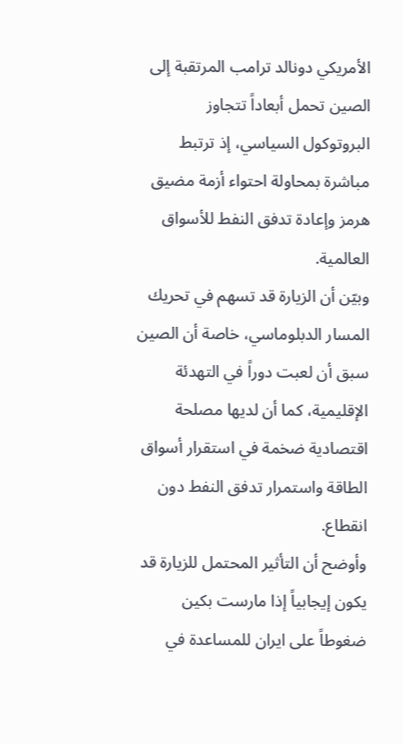الأمريكي دونالد ترامب المرتقبة إلى الصين تحمل أبعاداً تتجاوز البروتوكول السياسي، إذ ترتبط مباشرة بمحاولة احتواء أزمة مضيق هرمز وإعادة تدفق النفط للأسواق العالمية.
وبيّن أن الزيارة قد تسهم في تحريك المسار الدبلوماسي، خاصة أن الصين سبق أن لعبت دوراً في التهدئة الإقليمية، كما أن لديها مصلحة اقتصادية ضخمة في استقرار أسواق الطاقة واستمرار تدفق النفط دون انقطاع.
وأوضح أن التأثير المحتمل للزيارة قد يكون إيجابياً إذا مارست بكين ضغوطاً على ايران للمساعدة في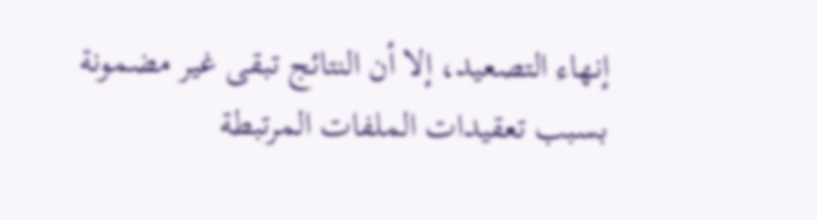إنهاء التصعيد، إلا أن النتائج تبقى غير مضمونة بسبب تعقيدات الملفات المرتبطة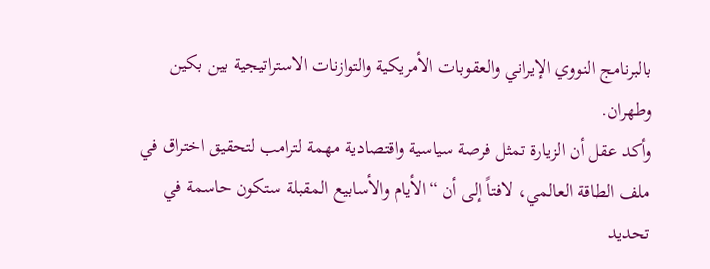بالبرنامج النووي الإيراني والعقوبات الأمريكية والتوازنات الاستراتيجية بين بكين وطهران.
وأكد عقل أن الزيارة تمثل فرصة سياسية واقتصادية مهمة لترامب لتحقيق اختراق في ملف الطاقة العالمي، لافتاً إلى أن “الأيام والأسابيع المقبلة ستكون حاسمة في تحديد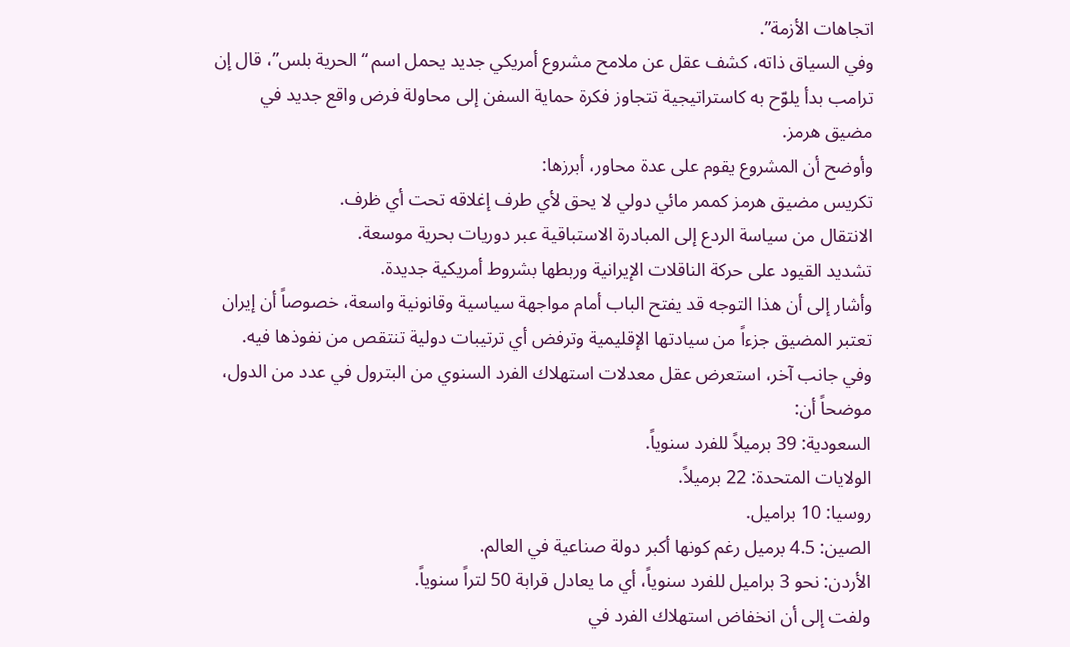اتجاهات الأزمة”.
وفي السياق ذاته، كشف عقل عن ملامح مشروع أمريكي جديد يحمل اسم “الحرية بلس”، قال إن ترامب بدأ يلوّح به كاستراتيجية تتجاوز فكرة حماية السفن إلى محاولة فرض واقع جديد في مضيق هرمز.
وأوضح أن المشروع يقوم على عدة محاور، أبرزها:
تكريس مضيق هرمز كممر مائي دولي لا يحق لأي طرف إغلاقه تحت أي ظرف.
الانتقال من سياسة الردع إلى المبادرة الاستباقية عبر دوريات بحرية موسعة.
تشديد القيود على حركة الناقلات الإيرانية وربطها بشروط أمريكية جديدة.
وأشار إلى أن هذا التوجه قد يفتح الباب أمام مواجهة سياسية وقانونية واسعة، خصوصاً أن إيران تعتبر المضيق جزءاً من سيادتها الإقليمية وترفض أي ترتيبات دولية تنتقص من نفوذها فيه.
وفي جانب آخر، استعرض عقل معدلات استهلاك الفرد السنوي من البترول في عدد من الدول، موضحاً أن:
السعودية: 39 برميلاً للفرد سنوياً.
الولايات المتحدة: 22 برميلاً.
روسيا: 10 براميل.
الصين: 4.5 برميل رغم كونها أكبر دولة صناعية في العالم.
الأردن: نحو 3 براميل للفرد سنوياً، أي ما يعادل قرابة 50 لتراً سنوياً.
ولفت إلى أن انخفاض استهلاك الفرد في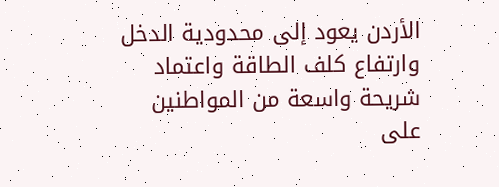الأردن يعود إلى محدودية الدخل وارتفاع كلف الطاقة واعتماد شريحة واسعة من المواطنين على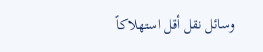وسائل نقل أقل استهلاكاً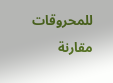للمحروقات مقارنة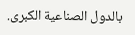بالدول الصناعية الكبرى.